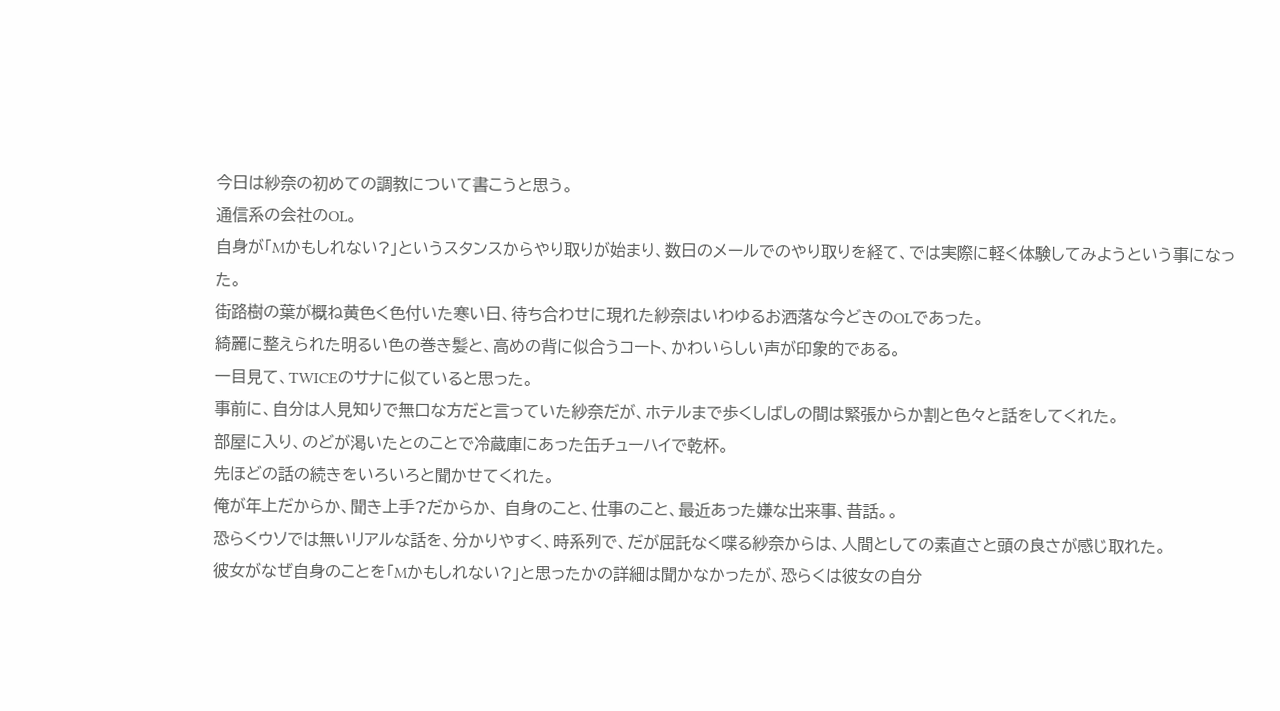今日は紗奈の初めての調教について書こうと思う。
通信系の会社のOL。
自身が「Mかもしれない?」というスタンスからやり取りが始まり、数日のメールでのやり取りを経て、では実際に軽く体験してみようという事になった。
街路樹の葉が概ね黄色く色付いた寒い日、待ち合わせに現れた紗奈はいわゆるお洒落な今どきのOLであった。
綺麗に整えられた明るい色の巻き髪と、高めの背に似合うコート、かわいらしい声が印象的である。
一目見て、TWICEのサナに似ていると思った。
事前に、自分は人見知りで無口な方だと言っていた紗奈だが、ホテルまで歩くしばしの間は緊張からか割と色々と話をしてくれた。
部屋に入り、のどが渇いたとのことで冷蔵庫にあった缶チューハイで乾杯。
先ほどの話の続きをいろいろと聞かせてくれた。
俺が年上だからか、聞き上手?だからか、 自身のこと、仕事のこと、最近あった嫌な出来事、昔話。。
恐らくウソでは無いリアルな話を、分かりやすく、時系列で、だが屈託なく喋る紗奈からは、人間としての素直さと頭の良さが感じ取れた。
彼女がなぜ自身のことを「Mかもしれない?」と思ったかの詳細は聞かなかったが、恐らくは彼女の自分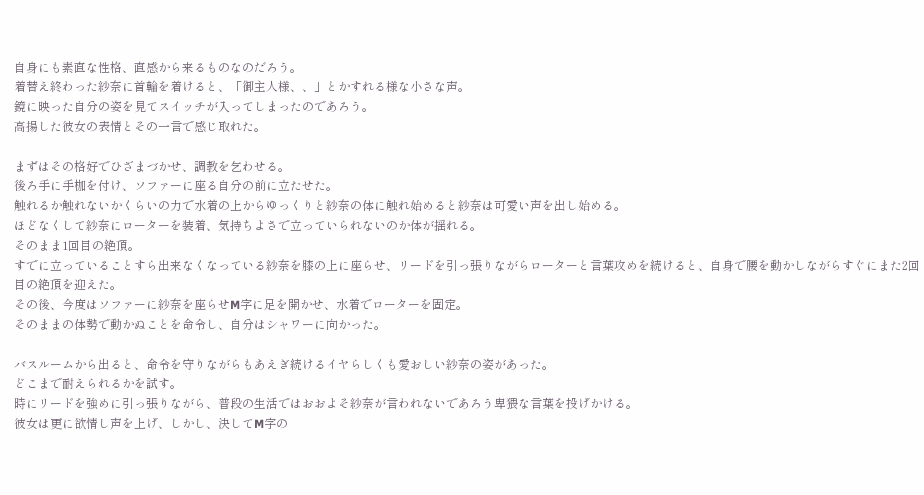自身にも素直な性格、直感から来るものなのだろう。
着替え終わった紗奈に首輪を着けると、「御主人様、、」とかすれる様な小さな声。
鏡に映った自分の姿を見てスイッチが入ってしまったのであろう。
高揚した彼女の表情とその一言で感じ取れた。

まずはその格好でひざまづかせ、調教を乞わせる。
後ろ手に手枷を付け、ソファーに座る自分の前に立たせた。
触れるか触れないかくらいの力で水着の上からゆっくりと紗奈の体に触れ始めると紗奈は可愛い声を出し始める。
ほどなくして紗奈にローターを装着、気持ちよさで立っていられないのか体が揺れる。
そのまま1回目の絶頂。
すでに立っていることすら出来なくなっている紗奈を膝の上に座らせ、リードを引っ張りながらローターと言葉攻めを続けると、自身で腰を動かしながらすぐにまた2回目の絶頂を迎えた。
その後、今度はソファーに紗奈を座らせM字に足を開かせ、水着でローターを固定。
そのままの体勢で動かぬことを命令し、自分はシャワーに向かった。

バスルームから出ると、命令を守りながらもあえぎ続けるイヤらしくも愛おしい紗奈の姿があった。
どこまで耐えられるかを試す。
時にリードを強めに引っ張りながら、普段の生活ではおおよそ紗奈が言われないであろう卑猥な言葉を投げかける。
彼女は更に欲情し声を上げ、しかし、決してM字の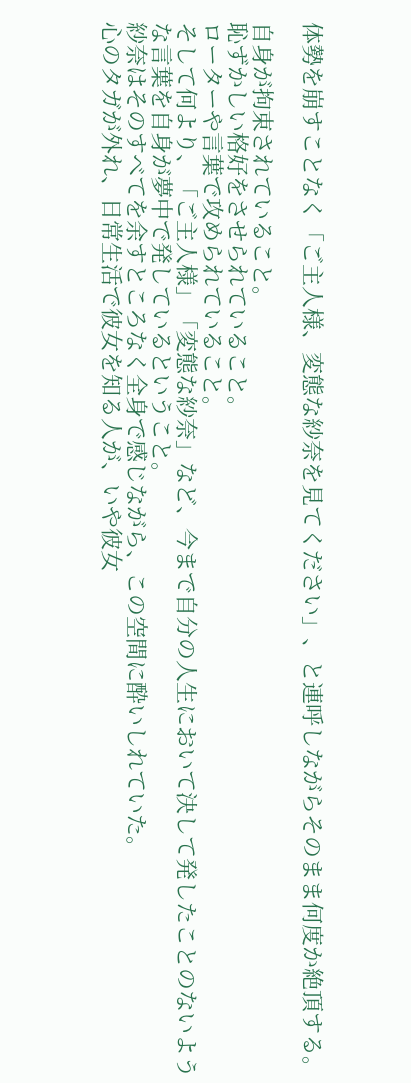体勢を崩すことなく「ご主人様、変態な紗奈を見てください」、と連呼しながらそのまま何度か絶頂する。

自身が拘束されていること。
恥ずかしい格好をさせられていること。
ローターや言葉で攻められていること。
そして何より、「ご主人様」「変態な紗奈」など、今まで自分の人生において決して発したことのないような言葉を自身が夢中で発しているということ。
紗奈はそのすべてを余すところなく全身で感じながら、この空間に酔いしれていた。
心のタガが外れ、日常生活で彼女を知る人が、いや彼女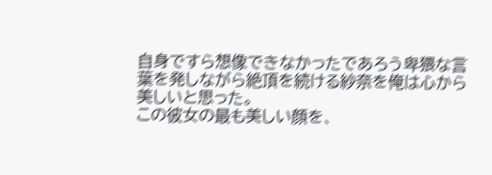自身ですら想像できなかったであろう卑猥な言葉を発しながら絶頂を続ける紗奈を俺は心から美しいと思った。
この彼女の最も美しい顔を、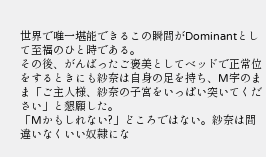世界で唯一堪能できるこの瞬間がDominantとして至福のひと時である。
その後、がんばったご褒美としてベッドで正常位をするときにも紗奈は自身の足を持ち、M字のまま「ご主人様、紗奈の子宮をいっぱい突いてください」と懇願した。
「Mかもしれない?」どころではない。紗奈は間違いなくいい奴隷にな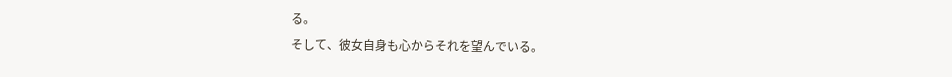る。
そして、彼女自身も心からそれを望んでいる。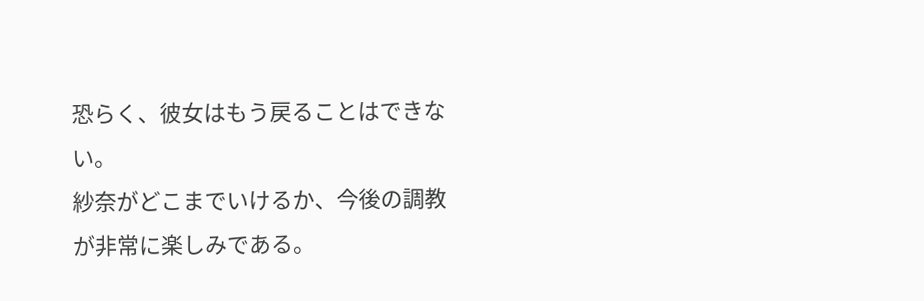恐らく、彼女はもう戻ることはできない。
紗奈がどこまでいけるか、今後の調教が非常に楽しみである。